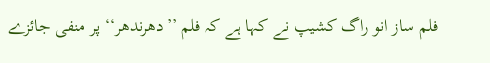فلم ساز انو راگ کشیپ نے کہا ہے کہ فلم ’’دھرندھر‘‘ پر منفی جائزے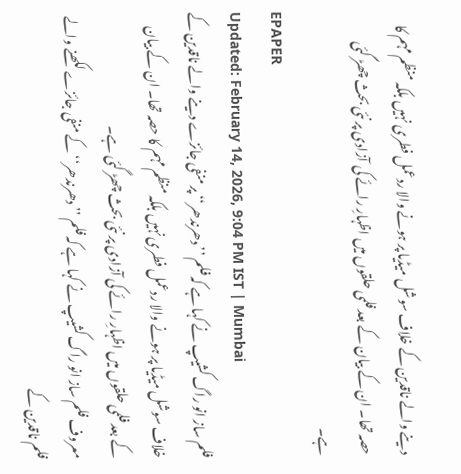دینے والے ناقدین کے خلاف سوشل میڈیا پر ہونے والا ردعمل فطری نہیں بلکہ منظم مہم کا حصہ تھا۔ ان کے بیان کے بعد فلمی حلقوں میں اظہارِ رائے کی آزادی پر نئی بحث چھڑ گئی ہے۔
EPAPER
Updated: February 14, 2026, 9:04 PM IST | Mumbai
فلم ساز انو راگ کشیپ نے کہا ہے کہ فلم ’’دھرندھر‘‘ پر منفی جائزے دینے والے ناقدین کے خلاف سوشل میڈیا پر ہونے والا ردعمل فطری نہیں بلکہ منظم مہم کا حصہ تھا۔ ان کے بیان کے بعد فلمی حلقوں میں اظہارِ رائے کی آزادی پر نئی بحث چھڑ گئی ہے۔
معروف فلم ساز انو راگ کشیپ نے کہا ہے کہ فلم ’’دھرندھر‘‘ کے منفی جائزے لکھنے والے فلم ناقدین کے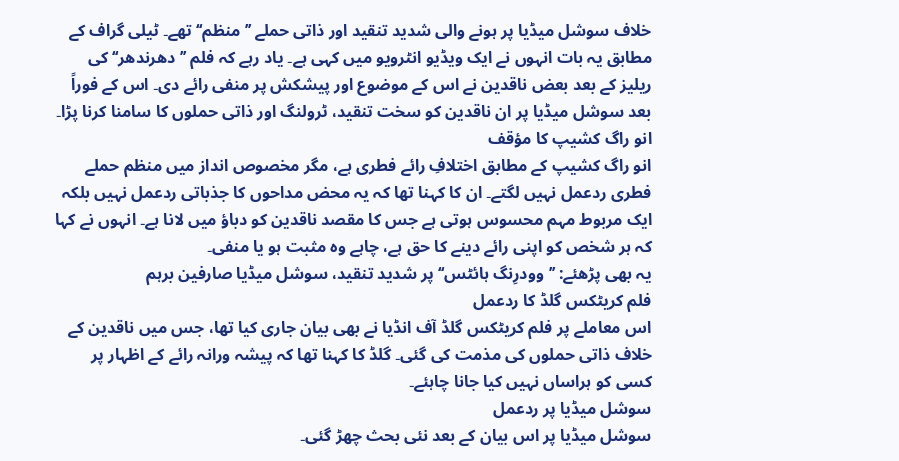خلاف سوشل میڈیا پر ہونے والی شدید تنقید اور ذاتی حملے ’’منظم‘‘ تھے۔ ٹیلی گراف کے مطابق یہ بات انہوں نے ایک ویڈیو انٹرویو میں کہی ہے۔ یاد رہے کہ فلم ’’دھرندھر‘‘ کی ریلیز کے بعد بعض ناقدین نے اس کے موضوع اور پیشکش پر منفی رائے دی۔ اس کے فوراً بعد سوشل میڈیا پر ان ناقدین کو سخت تنقید، ٹرولنگ اور ذاتی حملوں کا سامنا کرنا پڑا۔
انو راگ کشیپ کا مؤقف
انو راگ کشیپ کے مطابق اختلافِ رائے فطری ہے، مگر مخصوص انداز میں منظم حملے فطری ردعمل نہیں لگتے۔ ان کا کہنا تھا کہ یہ محض مداحوں کا جذباتی ردعمل نہیں بلکہ ایک مربوط مہم محسوس ہوتی ہے جس کا مقصد ناقدین کو دباؤ میں لانا ہے۔ انہوں نے کہا کہ ہر شخص کو اپنی رائے دینے کا حق ہے، چاہے وہ مثبت ہو یا منفی۔
یہ بھی پڑھئے: ’’وودرِنگ ہائٹس‘‘ پر شدید تنقید، سوشل میڈیا صارفین برہم
فلم کریٹکس گلڈ کا ردعمل
اس معاملے پر فلم کریٹکس گلڈ آف انڈیا نے بھی بیان جاری کیا تھا، جس میں ناقدین کے خلاف ذاتی حملوں کی مذمت کی گئی۔ گلڈ کا کہنا تھا کہ پیشہ ورانہ رائے کے اظہار پر کسی کو ہراساں نہیں کیا جانا چاہئے۔
سوشل میڈیا پر ردعمل
سوشل میڈیا پر اس بیان کے بعد نئی بحث چھڑ گئی۔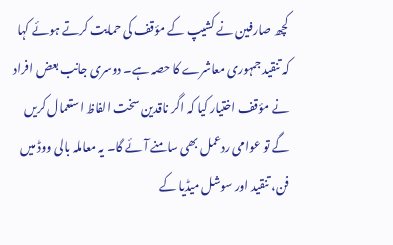کچھ صارفین نے کشیپ کے مؤقف کی حمایت کرتے ہوئے کہا کہ تنقید جمہوری معاشرے کا حصہ ہے۔ دوسری جانب بعض افراد نے مؤقف اختیار کیا کہ اگر ناقدین سخت الفاظ استعمال کریں گے تو عوامی ردعمل بھی سامنے آئے گا۔ یہ معاملہ بالی ووڈ میں فن، تنقید اور سوشل میڈیا کے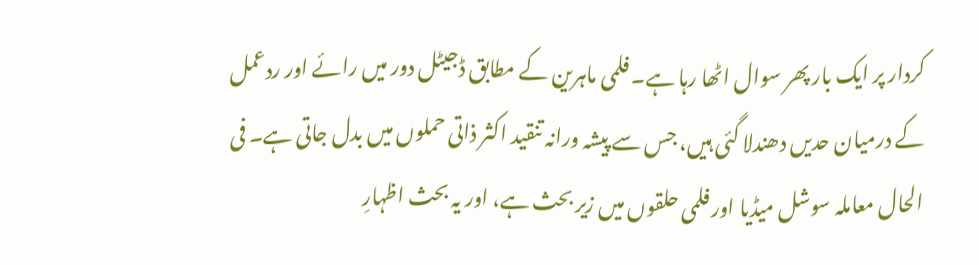کردار پر ایک بار پھر سوال اٹھا رہا ہے۔ فلمی ماہرین کے مطابق ڈجیٹل دور میں رائے اور ردعمل کے درمیان حدیں دھندلا گئی ہیں، جس سے پیشہ ورانہ تنقید اکثر ذاتی حملوں میں بدل جاتی ہے۔ فی الحال معاملہ سوشل میڈیا اور فلمی حلقوں میں زیر بحث ہے، اور یہ بحث اظہارِ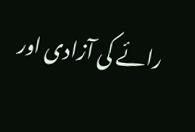رائے کی آزادی اور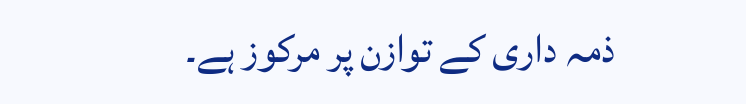ذمہ داری کے توازن پر مرکوز ہے۔